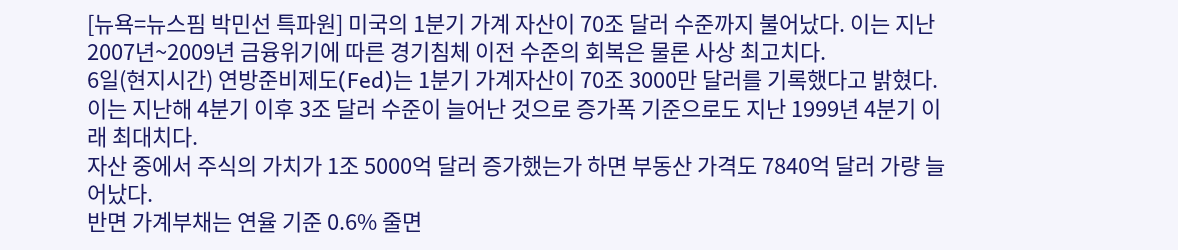[뉴욕=뉴스핌 박민선 특파원] 미국의 1분기 가계 자산이 70조 달러 수준까지 불어났다. 이는 지난 2007년~2009년 금융위기에 따른 경기침체 이전 수준의 회복은 물론 사상 최고치다.
6일(현지시간) 연방준비제도(Fed)는 1분기 가계자산이 70조 3000만 달러를 기록했다고 밝혔다. 이는 지난해 4분기 이후 3조 달러 수준이 늘어난 것으로 증가폭 기준으로도 지난 1999년 4분기 이래 최대치다.
자산 중에서 주식의 가치가 1조 5000억 달러 증가했는가 하면 부동산 가격도 7840억 달러 가량 늘어났다.
반면 가계부채는 연율 기준 0.6% 줄면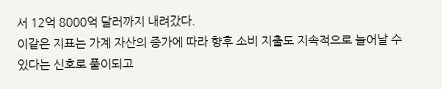서 12억 8000억 달러까지 내려갔다.
이같은 지표는 가계 자산의 증가에 따라 향후 소비 지출도 지속적으로 늘어날 수 있다는 신호로 풀이되고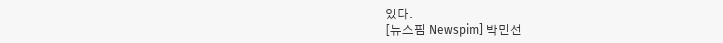있다.
[뉴스핌 Newspim] 박민선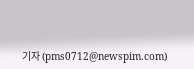기자 (pms0712@newspim.com)